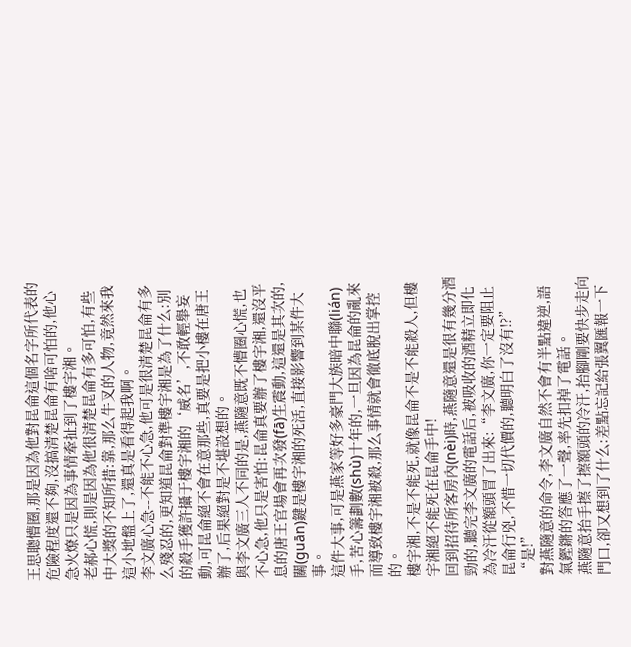王思聰懵圈,那是因為他對昆侖這個名字所代表的危險程度還不夠,沒搞清楚昆侖有啥可怕的,他心急火燎只是因為事情牽扯到了樓宇湘。
老郝心慌,則是因為他很清楚昆侖有多可怕,有些中大獎的不知所措:靠,那么牛叉的人物,竟然來我這小地盤上了,還真是看得起我啊。
李文廣心急--不能不心急,他可是很清楚昆侖有多么殘忍的,更知道昆侖對準樓宇湘是為了什么:別的殺手獲許攝于樓宇湘的‘威名’,不敢輕舉妄動,可昆侖絕不會在意那些,真要是把小樓在唐王辦了,后果絕對是不堪設想的。
與李文廣三人不同的是,燕隨意既不懵圈心慌,也不心急,他只是害怕:昆侖真要辦了樓宇湘,還沒平息的唐王官場會再次發(fā)生震動,這還是其次的,關(guān)鍵是樓宇湘的死活,直接影響到某件大事。
這件大事,可是燕家等好多豪門大族暗中聯(lián)手,苦心籌劃數(shù)十年的,一旦因為昆侖的亂來而導致樓宇湘被殺,那么事情就會徹底脫出掌控的。
樓宇湘,不是不能死,就像昆侖不是不能殺人,但樓宇湘絕不能死在昆侖手中!
回到招待所客房內(nèi)時,燕隨意還是很有幾分酒勁的,聽完李文廣的電話后,被吸收的酒精立即化為冷汗從額頭冒了出來:“李文廣,你一定要阻止昆侖行兇,不惜一切代價的,聽明白了沒有!?”
“是!”
對燕隨意的命令,李文廣自然不會有半點違逆,語氣鏗鏘的答應了一聲,率先扣掉了電話。
燕隨意抬手擦了擦額頭的冷汗,抬腳剛要快步走向門口,卻又想到了什么:差點忘記給張翼匯報一下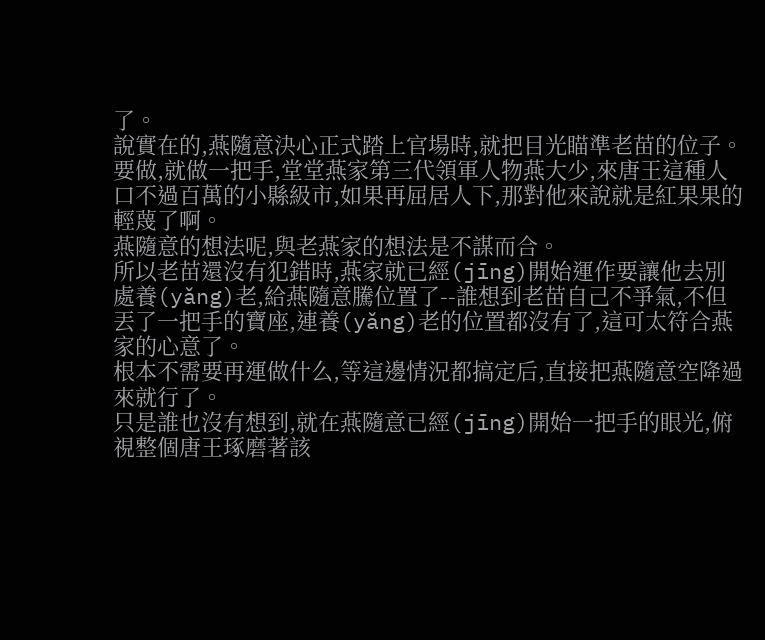了。
說實在的,燕隨意決心正式踏上官場時,就把目光瞄準老苗的位子。
要做,就做一把手,堂堂燕家第三代領軍人物燕大少,來唐王這種人口不過百萬的小縣級市,如果再屈居人下,那對他來說就是紅果果的輕蔑了啊。
燕隨意的想法呢,與老燕家的想法是不謀而合。
所以老苗還沒有犯錯時,燕家就已經(jīng)開始運作要讓他去別處養(yǎng)老,給燕隨意騰位置了--誰想到老苗自己不爭氣,不但丟了一把手的寶座,連養(yǎng)老的位置都沒有了,這可太符合燕家的心意了。
根本不需要再運做什么,等這邊情況都搞定后,直接把燕隨意空降過來就行了。
只是誰也沒有想到,就在燕隨意已經(jīng)開始一把手的眼光,俯視整個唐王琢磨著該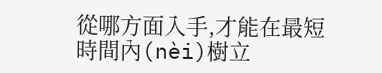從哪方面入手,才能在最短時間內(nèi)樹立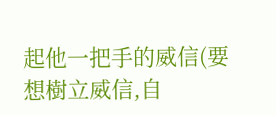起他一把手的威信(要想樹立威信,自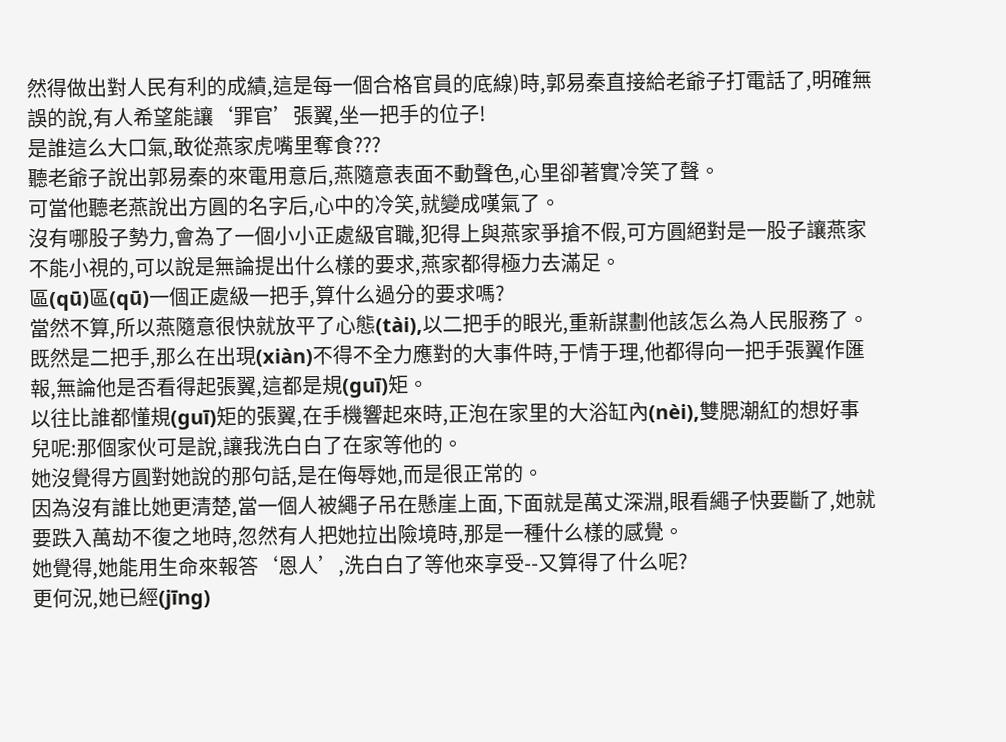然得做出對人民有利的成績,這是每一個合格官員的底線)時,郭易秦直接給老爺子打電話了,明確無誤的說,有人希望能讓‘罪官’張翼,坐一把手的位子!
是誰這么大口氣,敢從燕家虎嘴里奪食???
聽老爺子說出郭易秦的來電用意后,燕隨意表面不動聲色,心里卻著實冷笑了聲。
可當他聽老燕說出方圓的名字后,心中的冷笑,就變成嘆氣了。
沒有哪股子勢力,會為了一個小小正處級官職,犯得上與燕家爭搶不假,可方圓絕對是一股子讓燕家不能小視的,可以說是無論提出什么樣的要求,燕家都得極力去滿足。
區(qū)區(qū)一個正處級一把手,算什么過分的要求嗎?
當然不算,所以燕隨意很快就放平了心態(tài),以二把手的眼光,重新謀劃他該怎么為人民服務了。
既然是二把手,那么在出現(xiàn)不得不全力應對的大事件時,于情于理,他都得向一把手張翼作匯報,無論他是否看得起張翼,這都是規(guī)矩。
以往比誰都懂規(guī)矩的張翼,在手機響起來時,正泡在家里的大浴缸內(nèi),雙腮潮紅的想好事兒呢:那個家伙可是說,讓我洗白白了在家等他的。
她沒覺得方圓對她說的那句話,是在侮辱她,而是很正常的。
因為沒有誰比她更清楚,當一個人被繩子吊在懸崖上面,下面就是萬丈深淵,眼看繩子快要斷了,她就要跌入萬劫不復之地時,忽然有人把她拉出險境時,那是一種什么樣的感覺。
她覺得,她能用生命來報答‘恩人’,洗白白了等他來享受--又算得了什么呢?
更何況,她已經(jīng)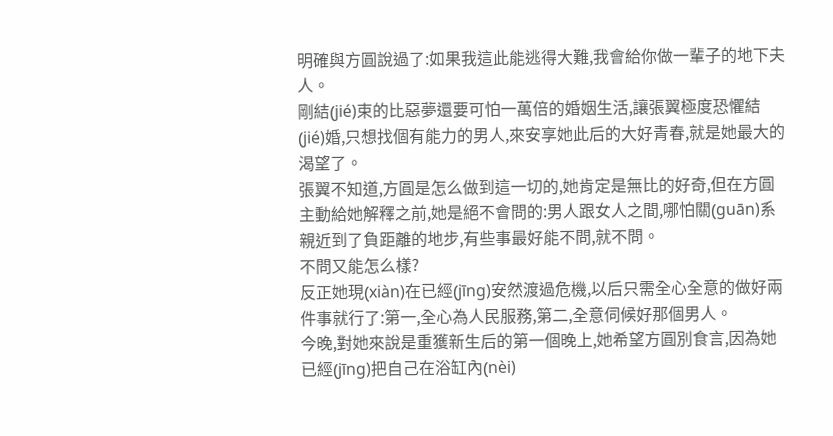明確與方圓說過了:如果我這此能逃得大難,我會給你做一輩子的地下夫人。
剛結(jié)束的比惡夢還要可怕一萬倍的婚姻生活,讓張翼極度恐懼結(jié)婚,只想找個有能力的男人,來安享她此后的大好青春,就是她最大的渴望了。
張翼不知道,方圓是怎么做到這一切的,她肯定是無比的好奇,但在方圓主動給她解釋之前,她是絕不會問的:男人跟女人之間,哪怕關(guān)系親近到了負距離的地步,有些事最好能不問,就不問。
不問又能怎么樣?
反正她現(xiàn)在已經(jīng)安然渡過危機,以后只需全心全意的做好兩件事就行了:第一,全心為人民服務,第二,全意伺候好那個男人。
今晚,對她來說是重獲新生后的第一個晚上,她希望方圓別食言,因為她已經(jīng)把自己在浴缸內(nèi)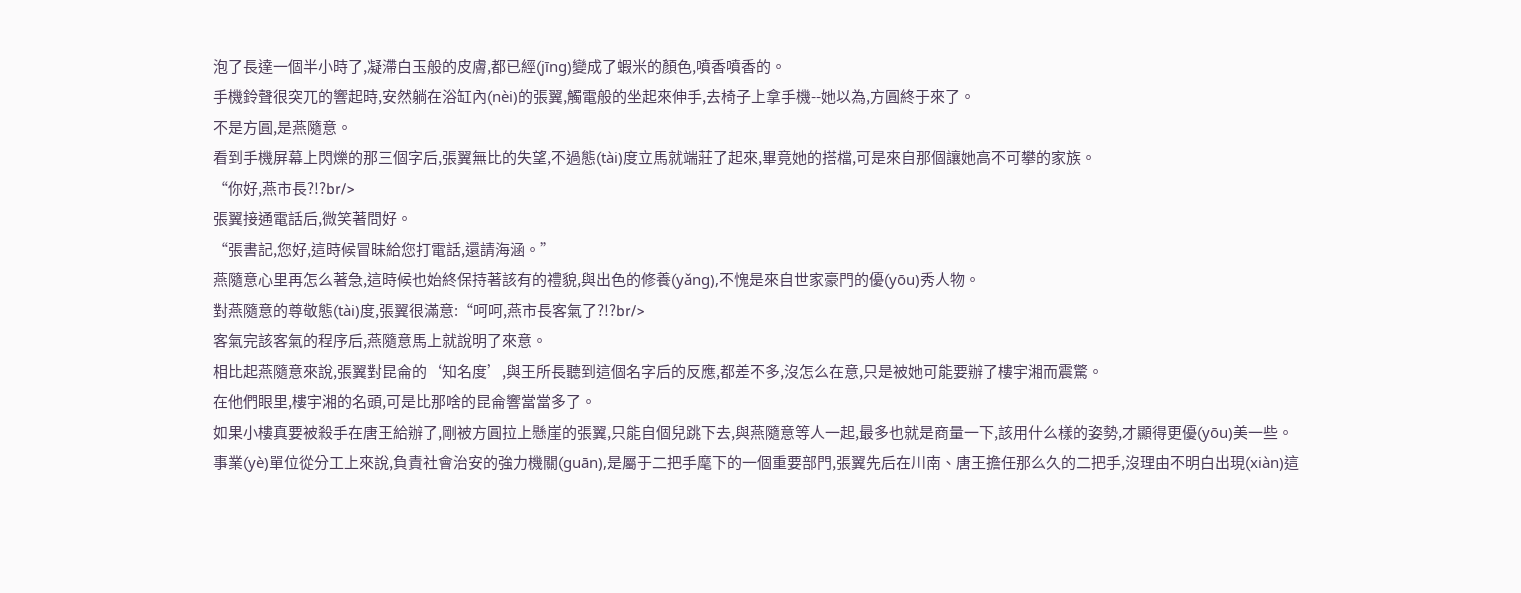泡了長達一個半小時了,凝滯白玉般的皮膚,都已經(jīng)變成了蝦米的顏色,噴香噴香的。
手機鈴聲很突兀的響起時,安然躺在浴缸內(nèi)的張翼,觸電般的坐起來伸手,去椅子上拿手機--她以為,方圓終于來了。
不是方圓,是燕隨意。
看到手機屏幕上閃爍的那三個字后,張翼無比的失望,不過態(tài)度立馬就端莊了起來,畢竟她的搭檔,可是來自那個讓她高不可攀的家族。
“你好,燕市長?!?br/>
張翼接通電話后,微笑著問好。
“張書記,您好,這時候冒昧給您打電話,還請海涵。”
燕隨意心里再怎么著急,這時候也始終保持著該有的禮貌,與出色的修養(yǎng),不愧是來自世家豪門的優(yōu)秀人物。
對燕隨意的尊敬態(tài)度,張翼很滿意:“呵呵,燕市長客氣了?!?br/>
客氣完該客氣的程序后,燕隨意馬上就說明了來意。
相比起燕隨意來說,張翼對昆侖的‘知名度’,與王所長聽到這個名字后的反應,都差不多,沒怎么在意,只是被她可能要辦了樓宇湘而震驚。
在他們眼里,樓宇湘的名頭,可是比那啥的昆侖響當當多了。
如果小樓真要被殺手在唐王給辦了,剛被方圓拉上懸崖的張翼,只能自個兒跳下去,與燕隨意等人一起,最多也就是商量一下,該用什么樣的姿勢,才顯得更優(yōu)美一些。
事業(yè)單位從分工上來說,負責社會治安的強力機關(guān),是屬于二把手麾下的一個重要部門,張翼先后在川南、唐王擔任那么久的二把手,沒理由不明白出現(xiàn)這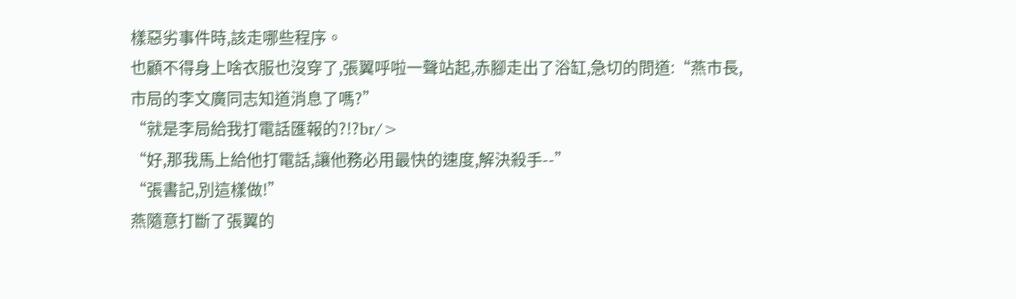樣惡劣事件時,該走哪些程序。
也顧不得身上啥衣服也沒穿了,張翼呼啦一聲站起,赤腳走出了浴缸,急切的問道:“燕市長,市局的李文廣同志知道消息了嗎?”
“就是李局給我打電話匯報的?!?br/>
“好,那我馬上給他打電話,讓他務必用最快的速度,解決殺手--”
“張書記,別這樣做!”
燕隨意打斷了張翼的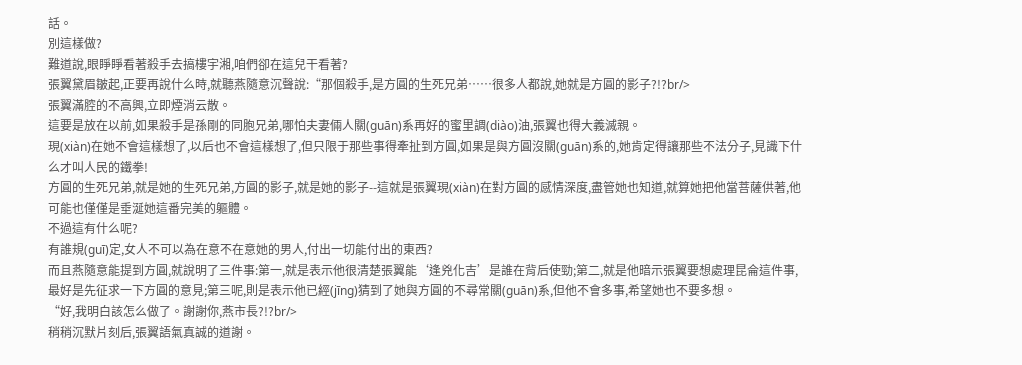話。
別這樣做?
難道說,眼睜睜看著殺手去搞樓宇湘,咱們卻在這兒干看著?
張翼黛眉皺起,正要再說什么時,就聽燕隨意沉聲說:“那個殺手,是方圓的生死兄弟……很多人都說,她就是方圓的影子?!?br/>
張翼滿腔的不高興,立即煙消云散。
這要是放在以前,如果殺手是孫剛的同胞兄弟,哪怕夫妻倆人關(guān)系再好的蜜里調(diào)油,張翼也得大義滅親。
現(xiàn)在她不會這樣想了,以后也不會這樣想了,但只限于那些事得牽扯到方圓,如果是與方圓沒關(guān)系的,她肯定得讓那些不法分子,見識下什么才叫人民的鐵拳!
方圓的生死兄弟,就是她的生死兄弟,方圓的影子,就是她的影子--這就是張翼現(xiàn)在對方圓的感情深度,盡管她也知道,就算她把他當菩薩供著,他可能也僅僅是垂涎她這番完美的軀體。
不過這有什么呢?
有誰規(guī)定,女人不可以為在意不在意她的男人,付出一切能付出的東西?
而且燕隨意能提到方圓,就說明了三件事:第一,就是表示他很清楚張翼能‘逢兇化吉’是誰在背后使勁;第二,就是他暗示張翼要想處理昆侖這件事,最好是先征求一下方圓的意見;第三呢,則是表示他已經(jīng)猜到了她與方圓的不尋常關(guān)系,但他不會多事,希望她也不要多想。
“好,我明白該怎么做了。謝謝你,燕市長?!?br/>
稍稍沉默片刻后,張翼語氣真誠的道謝。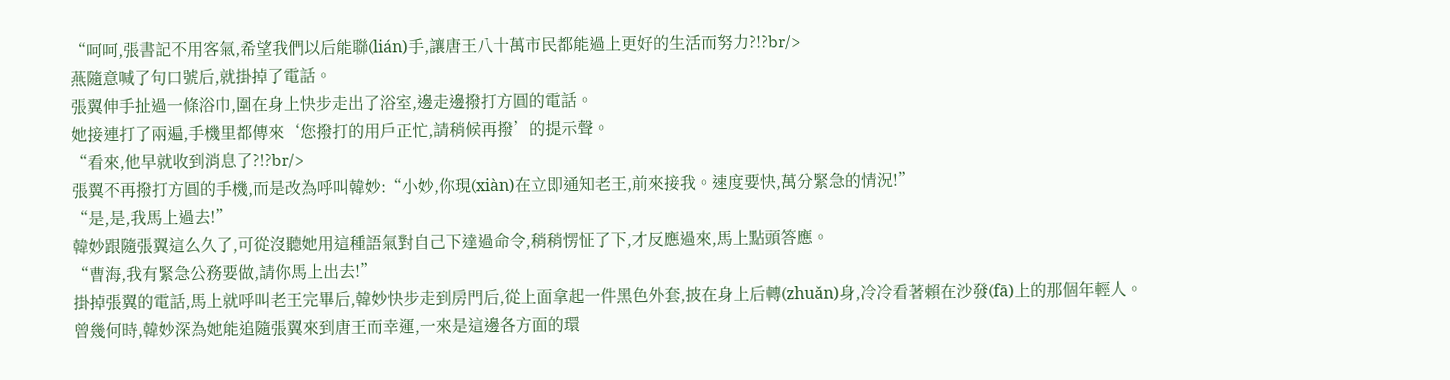“呵呵,張書記不用客氣,希望我們以后能聯(lián)手,讓唐王八十萬市民都能過上更好的生活而努力?!?br/>
燕隨意喊了句口號后,就掛掉了電話。
張翼伸手扯過一條浴巾,圍在身上快步走出了浴室,邊走邊撥打方圓的電話。
她接連打了兩遍,手機里都傳來‘您撥打的用戶正忙,請稍候再撥’的提示聲。
“看來,他早就收到消息了?!?br/>
張翼不再撥打方圓的手機,而是改為呼叫韓妙:“小妙,你現(xiàn)在立即通知老王,前來接我。速度要快,萬分緊急的情況!”
“是,是,我馬上過去!”
韓妙跟隨張翼這么久了,可從沒聽她用這種語氣對自己下達過命令,稍稍愣怔了下,才反應過來,馬上點頭答應。
“曹海,我有緊急公務要做,請你馬上出去!”
掛掉張翼的電話,馬上就呼叫老王完畢后,韓妙快步走到房門后,從上面拿起一件黑色外套,披在身上后轉(zhuǎn)身,冷冷看著賴在沙發(fā)上的那個年輕人。
曾幾何時,韓妙深為她能追隨張翼來到唐王而幸運,一來是這邊各方面的環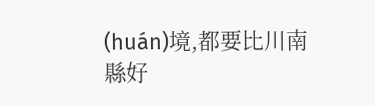(huán)境,都要比川南縣好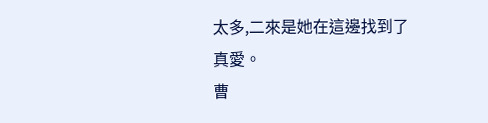太多,二來是她在這邊找到了真愛。
曹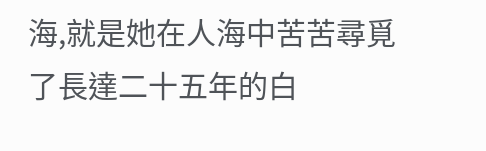海,就是她在人海中苦苦尋覓了長達二十五年的白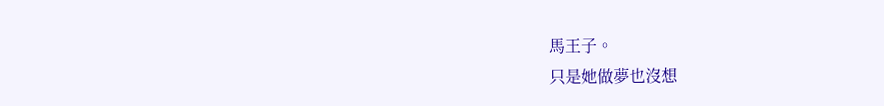馬王子。
只是她做夢也沒想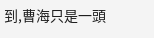到,曹海只是一頭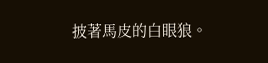披著馬皮的白眼狼。